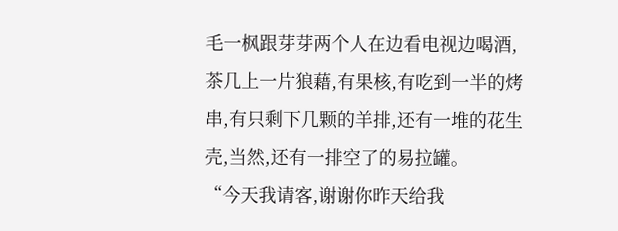毛一枫跟芽芽两个人在边看电视边喝酒,茶几上一片狼藉,有果核,有吃到一半的烤串,有只剩下几颗的羊排,还有一堆的花生壳,当然,还有一排空了的易拉罐。
“今天我请客,谢谢你昨天给我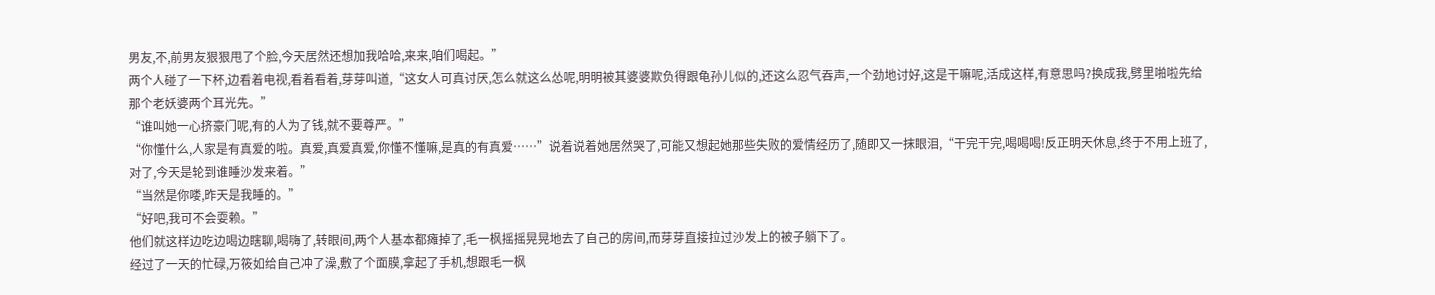男友,不,前男友狠狠甩了个脸,今天居然还想加我哈哈,来来,咱们喝起。”
两个人碰了一下杯,边看着电视,看着看着,芽芽叫道,“这女人可真讨厌,怎么就这么怂呢,明明被其婆婆欺负得跟龟孙儿似的,还这么忍气吞声,一个劲地讨好,这是干嘛呢,活成这样,有意思吗?换成我,劈里啪啦先给那个老妖婆两个耳光先。”
“谁叫她一心挤豪门呢,有的人为了钱,就不要尊严。”
“你懂什么,人家是有真爱的啦。真爱,真爱真爱,你懂不懂嘛,是真的有真爱……”说着说着她居然哭了,可能又想起她那些失败的爱情经历了,随即又一抹眼泪,“干完干完,喝喝喝!反正明天休息,终于不用上班了,对了,今天是轮到谁睡沙发来着。”
“当然是你喽,昨天是我睡的。”
“好吧,我可不会耍赖。”
他们就这样边吃边喝边瞎聊,喝嗨了,转眼间,两个人基本都瘫掉了,毛一枫摇摇晃晃地去了自己的房间,而芽芽直接拉过沙发上的被子躺下了。
经过了一天的忙碌,万筱如给自己冲了澡,敷了个面膜,拿起了手机,想跟毛一枫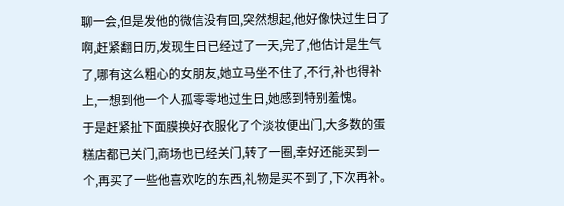聊一会,但是发他的微信没有回,突然想起,他好像快过生日了啊,赶紧翻日历,发现生日已经过了一天,完了,他估计是生气了,哪有这么粗心的女朋友,她立马坐不住了,不行,补也得补上,一想到他一个人孤零零地过生日,她感到特别羞愧。
于是赶紧扯下面膜换好衣服化了个淡妆便出门,大多数的蛋糕店都已关门,商场也已经关门,转了一圈,幸好还能买到一个,再买了一些他喜欢吃的东西,礼物是买不到了,下次再补。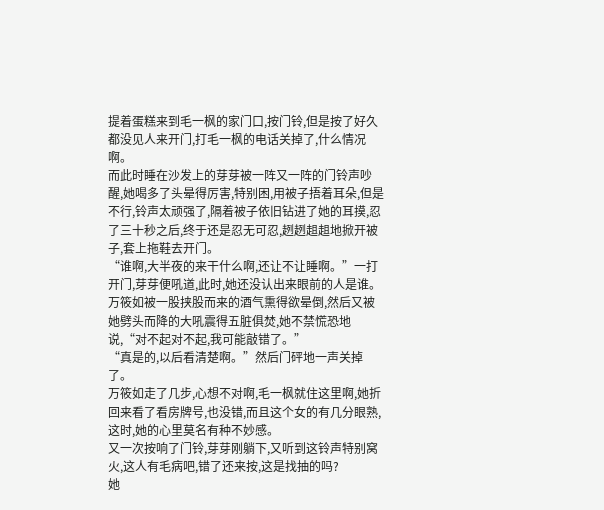提着蛋糕来到毛一枫的家门口,按门铃,但是按了好久都没见人来开门,打毛一枫的电话关掉了,什么情况啊。
而此时睡在沙发上的芽芽被一阵又一阵的门铃声吵醒,她喝多了头晕得厉害,特别困,用被子捂着耳朵,但是不行,铃声太顽强了,隔着被子依旧钻进了她的耳摸,忍了三十秒之后,终于还是忍无可忍,趔趔趄趄地掀开被子,套上拖鞋去开门。
“谁啊,大半夜的来干什么啊,还让不让睡啊。”一打开门,芽芽便吼道,此时,她还没认出来眼前的人是谁。
万筱如被一股挟股而来的酒气熏得欲晕倒,然后又被她劈头而降的大吼震得五脏俱焚,她不禁慌恐地说,“对不起对不起,我可能敲错了。”
“真是的,以后看清楚啊。”然后门砰地一声关掉了。
万筱如走了几步,心想不对啊,毛一枫就住这里啊,她折回来看了看房牌号,也没错,而且这个女的有几分眼熟,这时,她的心里莫名有种不妙感。
又一次按响了门铃,芽芽刚躺下,又听到这铃声特别窝火,这人有毛病吧,错了还来按,这是找抽的吗?
她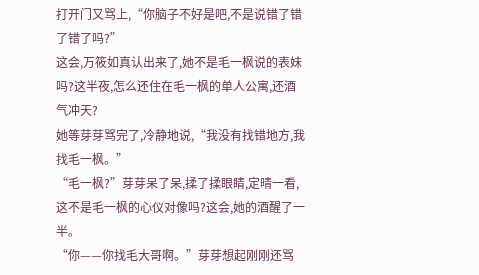打开门又骂上,“你脑子不好是吧,不是说错了错了错了吗?”
这会,万筱如真认出来了,她不是毛一枫说的表妹吗?这半夜,怎么还住在毛一枫的单人公寓,还酒气冲天?
她等芽芽骂完了,冷静地说,“我没有找错地方,我找毛一枫。”
“毛一枫?”芽芽呆了呆,揉了揉眼睛,定晴一看,这不是毛一枫的心仪对像吗?这会,她的酒醒了一半。
“你——你找毛大哥啊。”芽芽想起刚刚还骂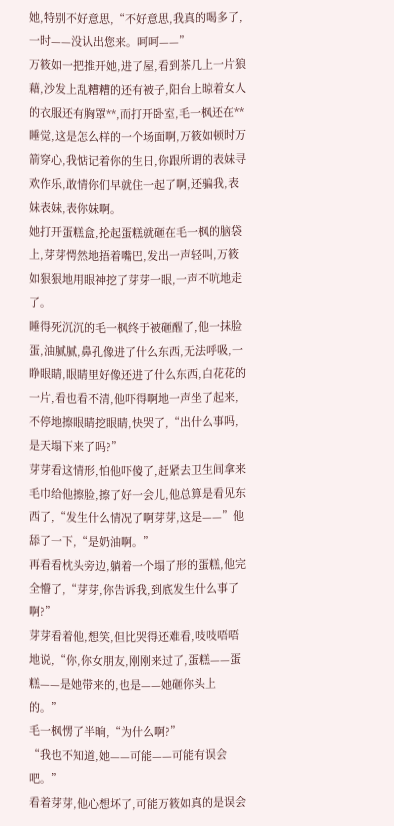她,特别不好意思,“不好意思,我真的喝多了,一时——没认出您来。呵呵——”
万筱如一把推开她,进了屋,看到茶几上一片狼藉,沙发上乱糟糟的还有被子,阳台上晾着女人的衣服还有胸罩**,而打开卧室,毛一枫还在**睡觉,这是怎么样的一个场面啊,万筱如顿时万箭穿心,我惦记着你的生日,你跟所谓的表妹寻欢作乐,敢情你们早就住一起了啊,还骗我,表妹表妹,表你妹啊。
她打开蛋糕盒,抡起蛋糕就砸在毛一枫的脑袋上,芽芽愕然地捂着嘴巴,发出一声轻叫,万筱如狠狠地用眼神挖了芽芽一眼,一声不吭地走了。
睡得死沉沉的毛一枫终于被砸醒了,他一抹脸蛋,油腻腻,鼻孔像进了什么东西,无法呼吸,一睁眼睛,眼睛里好像还进了什么东西,白花花的一片,看也看不清,他吓得啊地一声坐了起来,不停地擦眼睛挖眼睛,快哭了,“出什么事吗,是天塌下来了吗?”
芽芽看这情形,怕他吓傻了,赶紧去卫生间拿来毛巾给他擦脸,擦了好一会儿,他总算是看见东西了,“发生什么情况了啊芽芽,这是——”他舔了一下,“是奶油啊。”
再看看枕头旁边,躺着一个塌了形的蛋糕,他完全懵了,“芽芽,你告诉我,到底发生什么事了啊?”
芽芽看着他,想笑,但比哭得还难看,吱吱唔唔地说,“你,你女朋友,刚刚来过了,蛋糕——蛋糕——是她带来的,也是——她砸你头上的。”
毛一枫愣了半晌,“为什么啊?”
“我也不知道,她——可能——可能有误会吧。”
看着芽芽,他心想坏了,可能万筱如真的是误会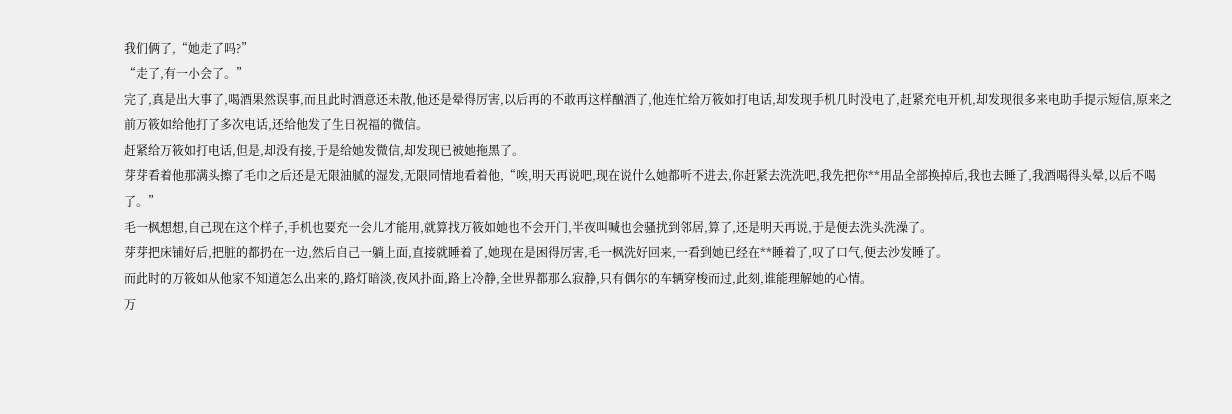我们俩了,“她走了吗?”
“走了,有一小会了。”
完了,真是出大事了,喝酒果然误事,而且此时酒意还未散,他还是晕得厉害,以后再的不敢再这样酗酒了,他连忙给万筱如打电话,却发现手机几时没电了,赶紧充电开机,却发现很多来电助手提示短信,原来之前万筱如给他打了多次电话,还给他发了生日祝福的微信。
赶紧给万筱如打电话,但是,却没有接,于是给她发微信,却发现已被她拖黑了。
芽芽看着他那满头擦了毛巾之后还是无限油腻的湿发,无限同情地看着他,“唉,明天再说吧,现在说什么她都听不进去,你赶紧去洗洗吧,我先把你**用品全部换掉后,我也去睡了,我酒喝得头晕,以后不喝了。”
毛一枫想想,自己现在这个样子,手机也要充一会儿才能用,就算找万筱如她也不会开门,半夜叫喊也会骚扰到邻居,算了,还是明天再说,于是便去洗头洗澡了。
芽芽把床铺好后,把脏的都扔在一边,然后自己一躺上面,直接就睡着了,她现在是困得厉害,毛一枫洗好回来,一看到她已经在**睡着了,叹了口气,便去沙发睡了。
而此时的万筱如从他家不知道怎么出来的,路灯暗淡,夜风扑面,路上冷静,全世界都那么寂静,只有偶尔的车辆穿梭而过,此刻,谁能理解她的心情。
万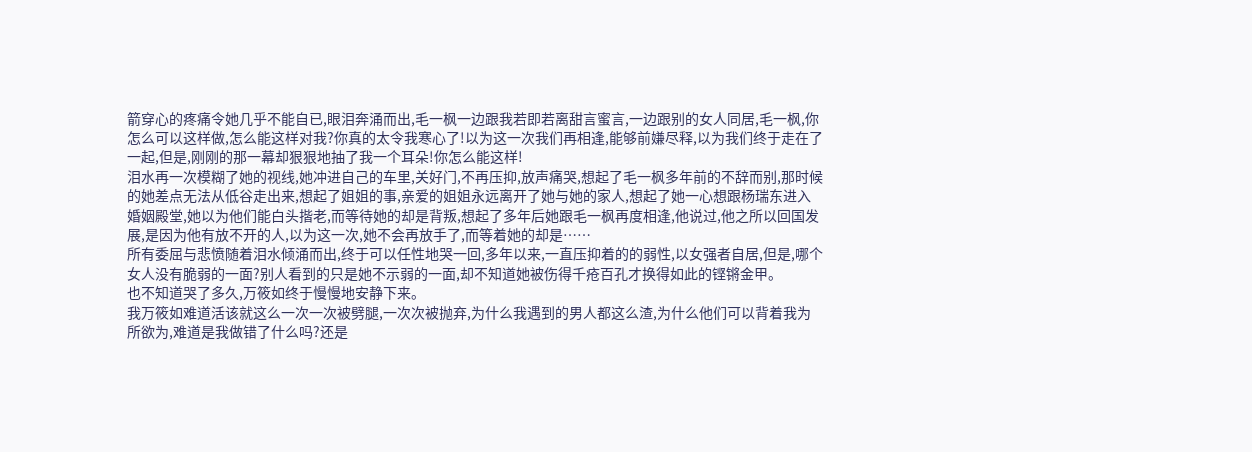箭穿心的疼痛令她几乎不能自已,眼泪奔涌而出,毛一枫一边跟我若即若离甜言蜜言,一边跟别的女人同居,毛一枫,你怎么可以这样做,怎么能这样对我?你真的太令我寒心了!以为这一次我们再相逢,能够前嫌尽释,以为我们终于走在了一起,但是,刚刚的那一幕却狠狠地抽了我一个耳朵!你怎么能这样!
泪水再一次模糊了她的视线,她冲进自己的车里,关好门,不再压抑,放声痛哭,想起了毛一枫多年前的不辞而别,那时候的她差点无法从低谷走出来,想起了姐姐的事,亲爱的姐姐永远离开了她与她的家人,想起了她一心想跟杨瑞东进入婚姻殿堂,她以为他们能白头揩老,而等待她的却是背叛,想起了多年后她跟毛一枫再度相逢,他说过,他之所以回国发展,是因为他有放不开的人,以为这一次,她不会再放手了,而等着她的却是……
所有委屈与悲愤随着泪水倾涌而出,终于可以任性地哭一回,多年以来,一直压抑着的的弱性,以女强者自居,但是,哪个女人没有脆弱的一面?别人看到的只是她不示弱的一面,却不知道她被伤得千疮百孔才换得如此的铿锵金甲。
也不知道哭了多久,万筱如终于慢慢地安静下来。
我万筱如难道活该就这么一次一次被劈腿,一次次被抛弃,为什么我遇到的男人都这么渣,为什么他们可以背着我为所欲为,难道是我做错了什么吗?还是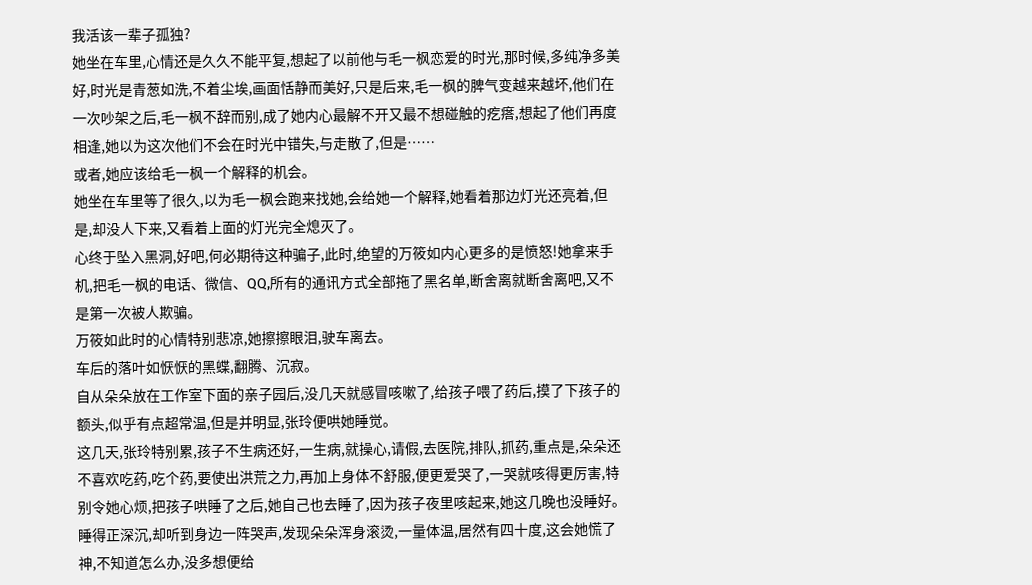我活该一辈子孤独?
她坐在车里,心情还是久久不能平复,想起了以前他与毛一枫恋爱的时光,那时候,多纯净多美好,时光是青葱如洗,不着尘埃,画面恬静而美好,只是后来,毛一枫的脾气变越来越坏,他们在一次吵架之后,毛一枫不辞而别,成了她内心最解不开又最不想碰触的疙瘩,想起了他们再度相逢,她以为这次他们不会在时光中错失,与走散了,但是……
或者,她应该给毛一枫一个解释的机会。
她坐在车里等了很久,以为毛一枫会跑来找她,会给她一个解释,她看着那边灯光还亮着,但是,却没人下来,又看着上面的灯光完全熄灭了。
心终于坠入黑洞,好吧,何必期待这种骗子,此时,绝望的万筱如内心更多的是愤怒!她拿来手机,把毛一枫的电话、微信、QQ,所有的通讯方式全部拖了黑名单,断舍离就断舍离吧,又不是第一次被人欺骗。
万筱如此时的心情特别悲凉,她擦擦眼泪,驶车离去。
车后的落叶如恹恹的黑蝶,翻腾、沉寂。
自从朵朵放在工作室下面的亲子园后,没几天就感冒咳嗽了,给孩子喂了药后,摸了下孩子的额头,似乎有点超常温,但是并明显,张玲便哄她睡觉。
这几天,张玲特别累,孩子不生病还好,一生病,就操心,请假,去医院,排队,抓药,重点是,朵朵还不喜欢吃药,吃个药,要使出洪荒之力,再加上身体不舒服,便更爱哭了,一哭就咳得更厉害,特别令她心烦,把孩子哄睡了之后,她自己也去睡了,因为孩子夜里咳起来,她这几晚也没睡好。
睡得正深沉,却听到身边一阵哭声,发现朵朵浑身滚烫,一量体温,居然有四十度,这会她慌了神,不知道怎么办,没多想便给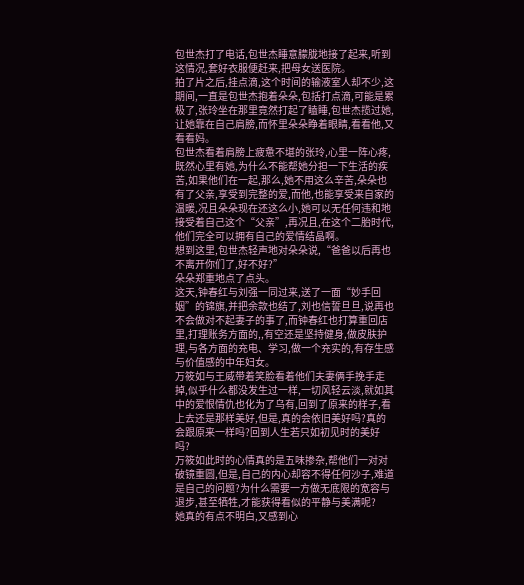包世杰打了电话,包世杰睡意朦胧地接了起来,听到这情况,套好衣服便赶来,把母女送医院。
拍了片之后,挂点滴,这个时间的输液室人却不少,这期间,一直是包世杰抱着朵朵,包括打点滴,可能是累极了,张玲坐在那里竟然打起了瞌睡,包世杰揽过她,让她靠在自己肩膀,而怀里朵朵睁着眼睛,看看他,又看看妈。
包世杰看着肩膀上疲惫不堪的张玲,心里一阵心疼,既然心里有她,为什么不能帮她分担一下生活的疾苦,如果他们在一起,那么,她不用这么辛苦,朵朵也有了父亲,享受到完整的爱,而他,也能享受来自家的温暖,况且朵朵现在还这么小,她可以无任何违和地接受着自己这个“父亲”,再况且,在这个二胎时代,他们完全可以拥有自己的爱情结晶啊。
想到这里,包世杰轻声地对朵朵说,“爸爸以后再也不离开你们了,好不好?”
朵朵郑重地点了点头。
这天,钟春红与刘强一同过来,送了一面“妙手回姻”的锦旗,并把余款也结了,刘也信誓旦旦,说再也不会做对不起妻子的事了,而钟春红也打算重回店里,打理账务方面的,,有空还是坚持健身,做皮肤护理,与各方面的充电、学习,做一个充实的,有存生感与价值感的中年妇女。
万筱如与王威带着笑脸看着他们夫妻俩手挽手走掉,似乎什么都没发生过一样,一切风轻云淡,就如其中的爱恨情仇也化为了乌有,回到了原来的样子,看上去还是那样美好,但是,真的会依旧美好吗?真的会跟原来一样吗?回到人生若只如初见时的美好吗?
万筱如此时的心情真的是五味掺杂,帮他们一对对破镜重圆,但是,自己的内心却容不得任何沙子,难道是自己的问题?为什么需要一方做无底限的宽容与退步,甚至牺牲,才能获得看似的平静与美满呢?
她真的有点不明白,又感到心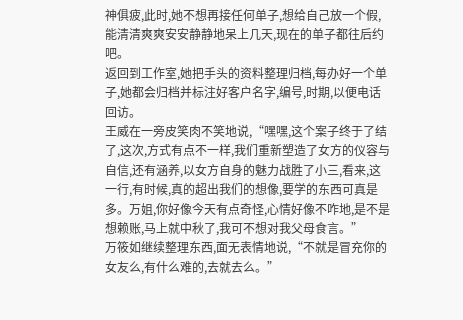神俱疲,此时,她不想再接任何单子,想给自己放一个假,能清清爽爽安安静静地呆上几天,现在的单子都往后约吧。
返回到工作室,她把手头的资料整理归档,每办好一个单子,她都会归档并标注好客户名字,编号,时期,以便电话回访。
王威在一旁皮笑肉不笑地说,“嘿嘿,这个案子终于了结了,这次,方式有点不一样,我们重新塑造了女方的仪容与自信,还有涵养,以女方自身的魅力战胜了小三,看来,这一行,有时候,真的超出我们的想像,要学的东西可真是多。万姐,你好像今天有点奇怪,心情好像不咋地,是不是想赖账,马上就中秋了,我可不想对我父母食言。”
万筱如继续整理东西,面无表情地说,“不就是冒充你的女友么,有什么难的,去就去么。”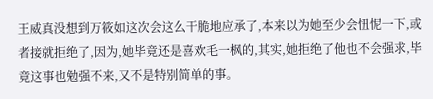王威真没想到万筱如这次会这么干脆地应承了,本来以为她至少会忸怩一下,或者接就拒绝了,因为,她毕竟还是喜欢毛一枫的,其实,她拒绝了他也不会强求,毕竟这事也勉强不来,又不是特别简单的事。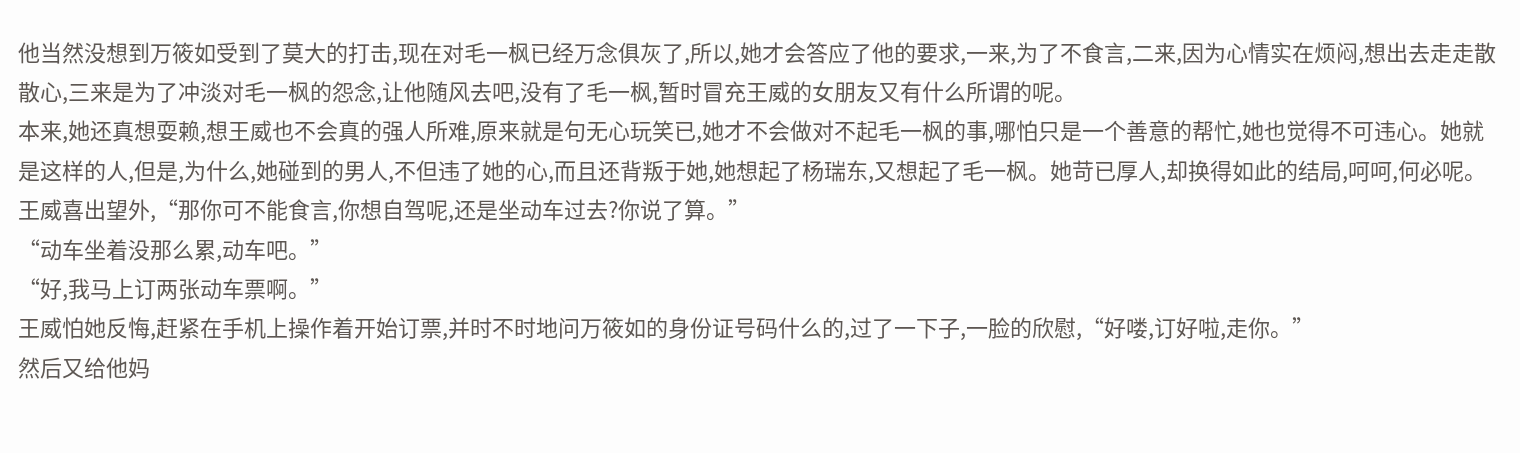他当然没想到万筱如受到了莫大的打击,现在对毛一枫已经万念俱灰了,所以,她才会答应了他的要求,一来,为了不食言,二来,因为心情实在烦闷,想出去走走散散心,三来是为了冲淡对毛一枫的怨念,让他随风去吧,没有了毛一枫,暂时冒充王威的女朋友又有什么所谓的呢。
本来,她还真想耍赖,想王威也不会真的强人所难,原来就是句无心玩笑已,她才不会做对不起毛一枫的事,哪怕只是一个善意的帮忙,她也觉得不可违心。她就是这样的人,但是,为什么,她碰到的男人,不但违了她的心,而且还背叛于她,她想起了杨瑞东,又想起了毛一枫。她苛已厚人,却换得如此的结局,呵呵,何必呢。
王威喜出望外,“那你可不能食言,你想自驾呢,还是坐动车过去?你说了算。”
“动车坐着没那么累,动车吧。”
“好,我马上订两张动车票啊。”
王威怕她反悔,赶紧在手机上操作着开始订票,并时不时地问万筱如的身份证号码什么的,过了一下子,一脸的欣慰,“好喽,订好啦,走你。”
然后又给他妈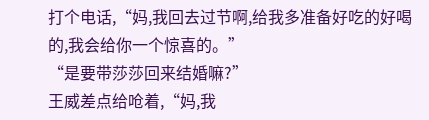打个电话,“妈,我回去过节啊,给我多准备好吃的好喝的,我会给你一个惊喜的。”
“是要带莎莎回来结婚嘛?”
王威差点给呛着,“妈,我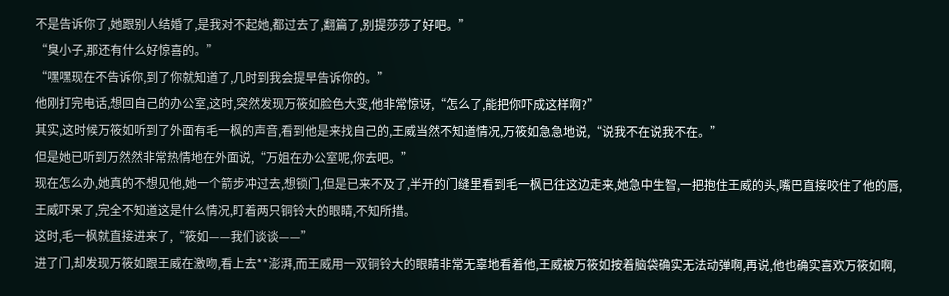不是告诉你了,她跟别人结婚了,是我对不起她,都过去了,翻篇了,别提莎莎了好吧。”
“臭小子,那还有什么好惊喜的。”
“嘿嘿现在不告诉你,到了你就知道了,几时到我会提早告诉你的。”
他刚打完电话,想回自己的办公室,这时,突然发现万筱如脸色大变,他非常惊讶,“怎么了,能把你吓成这样啊?”
其实,这时候万筱如听到了外面有毛一枫的声音,看到他是来找自己的,王威当然不知道情况,万筱如急急地说,“说我不在说我不在。”
但是她已听到万然然非常热情地在外面说,“万姐在办公室呢,你去吧。”
现在怎么办,她真的不想见他,她一个箭步冲过去,想锁门,但是已来不及了,半开的门缝里看到毛一枫已往这边走来,她急中生智,一把抱住王威的头,嘴巴直接咬住了他的唇,王威吓呆了,完全不知道这是什么情况,盯着两只铜铃大的眼睛,不知所措。
这时,毛一枫就直接进来了,“筱如——我们谈谈——”
进了门,却发现万筱如跟王威在激吻,看上去**澎湃,而王威用一双铜铃大的眼睛非常无辜地看着他,王威被万筱如按着脑袋确实无法动弹啊,再说,他也确实喜欢万筱如啊,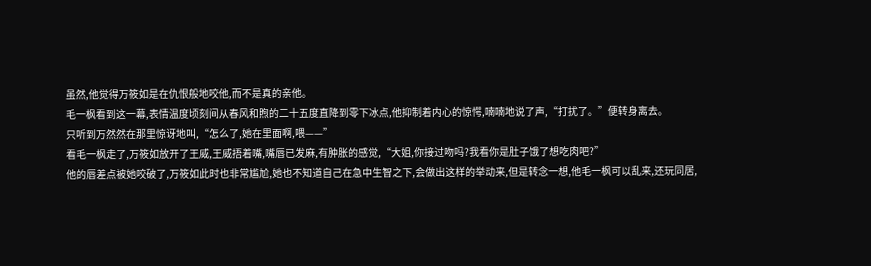虽然,他觉得万筱如是在仇恨般地咬他,而不是真的亲他。
毛一枫看到这一幕,表情温度顷刻间从春风和煦的二十五度直降到零下冰点,他抑制着内心的惊愕,喃喃地说了声,“打扰了。”便转身离去。
只听到万然然在那里惊讶地叫,“怎么了,她在里面啊,喂——”
看毛一枫走了,万筱如放开了王威,王威捂着嘴,嘴唇已发麻,有肿胀的感觉,“大姐,你接过吻吗?我看你是肚子饿了想吃肉吧?”
他的唇差点被她咬破了,万筱如此时也非常尴尬,她也不知道自己在急中生智之下,会做出这样的举动来,但是转念一想,他毛一枫可以乱来,还玩同居,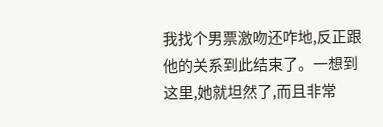我找个男票激吻还咋地,反正跟他的关系到此结束了。一想到这里,她就坦然了,而且非常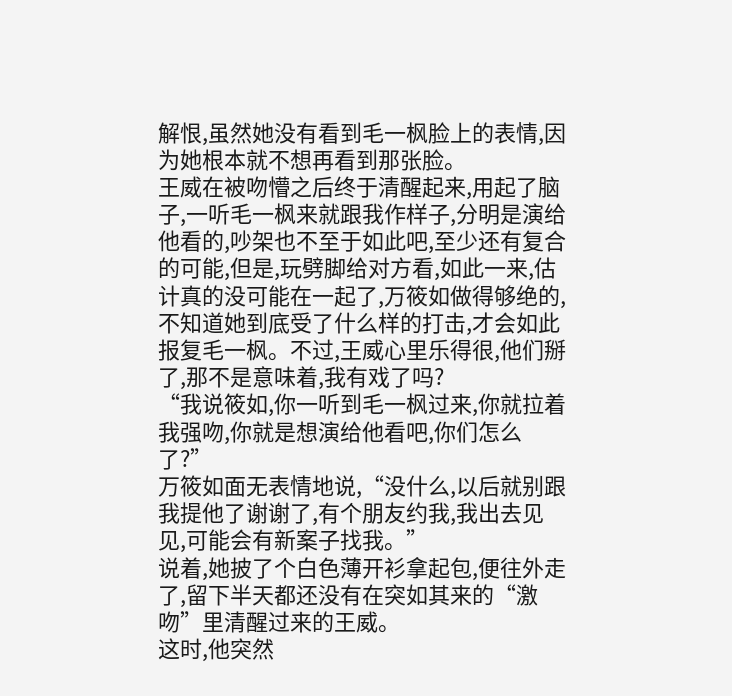解恨,虽然她没有看到毛一枫脸上的表情,因为她根本就不想再看到那张脸。
王威在被吻懵之后终于清醒起来,用起了脑子,一听毛一枫来就跟我作样子,分明是演给他看的,吵架也不至于如此吧,至少还有复合的可能,但是,玩劈脚给对方看,如此一来,估计真的没可能在一起了,万筱如做得够绝的,不知道她到底受了什么样的打击,才会如此报复毛一枫。不过,王威心里乐得很,他们掰了,那不是意味着,我有戏了吗?
“我说筱如,你一听到毛一枫过来,你就拉着我强吻,你就是想演给他看吧,你们怎么了?”
万筱如面无表情地说,“没什么,以后就别跟我提他了谢谢了,有个朋友约我,我出去见见,可能会有新案子找我。”
说着,她披了个白色薄开衫拿起包,便往外走了,留下半天都还没有在突如其来的“激吻”里清醒过来的王威。
这时,他突然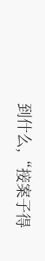到什么,“接案子得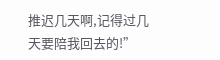推迟几天啊,记得过几天要陪我回去的!”